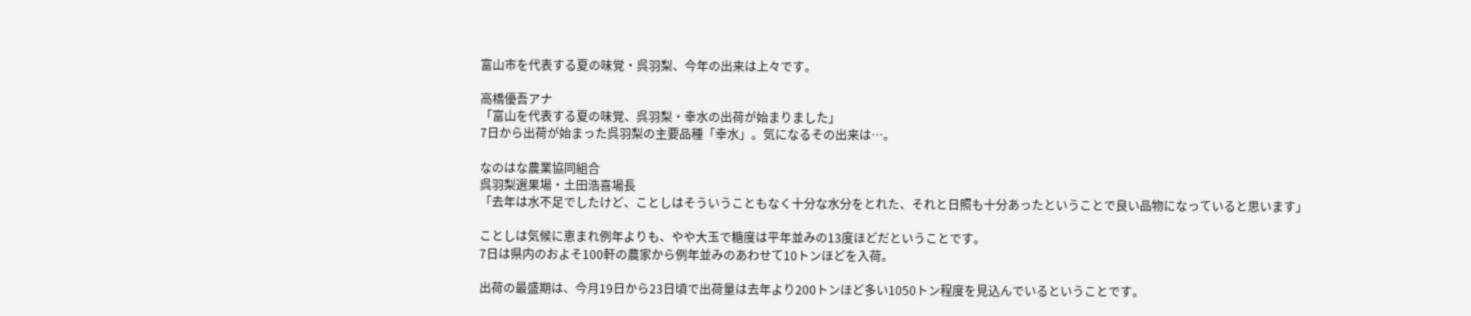富山市を代表する夏の味覚・呉羽梨、今年の出来は上々です。

高橋優吾アナ
「富山を代表する夏の味覚、呉羽梨・幸水の出荷が始まりました」
7日から出荷が始まった呉羽梨の主要品種「幸水」。気になるその出来は…。

なのはな農業協同組合
呉羽梨選果場・土田浩喜場長
「去年は水不足でしたけど、ことしはそういうこともなく十分な水分をとれた、それと日照も十分あったということで良い品物になっていると思います」

ことしは気候に恵まれ例年よりも、やや大玉で糖度は平年並みの13度ほどだということです。
7日は県内のおよそ100軒の農家から例年並みのあわせて10トンほどを入荷。

出荷の最盛期は、今月19日から23日頃で出荷量は去年より200トンほど多い1050トン程度を見込んでいるということです。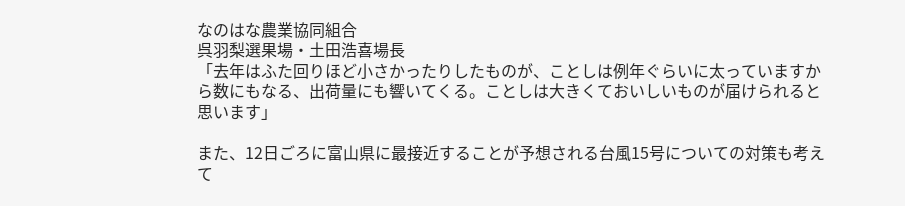なのはな農業協同組合
呉羽梨選果場・土田浩喜場長
「去年はふた回りほど小さかったりしたものが、ことしは例年ぐらいに太っていますから数にもなる、出荷量にも響いてくる。ことしは大きくておいしいものが届けられると思います」

また、12日ごろに富山県に最接近することが予想される台風15号についての対策も考えて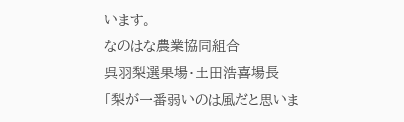います。
なのはな農業協同組合
呉羽梨選果場・土田浩喜場長
「梨が一番弱いのは風だと思いま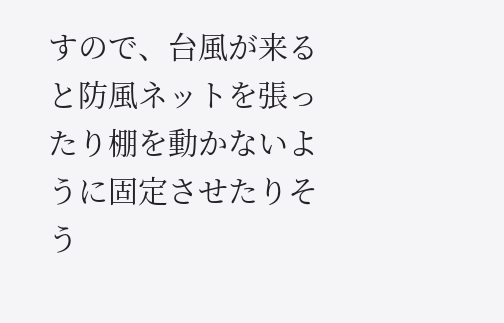すので、台風が来ると防風ネットを張ったり棚を動かないように固定させたりそう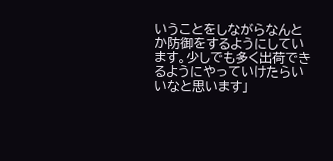いうことをしながらなんとか防御をするようにしています。少しでも多く出荷できるようにやっていけたらいいなと思います」